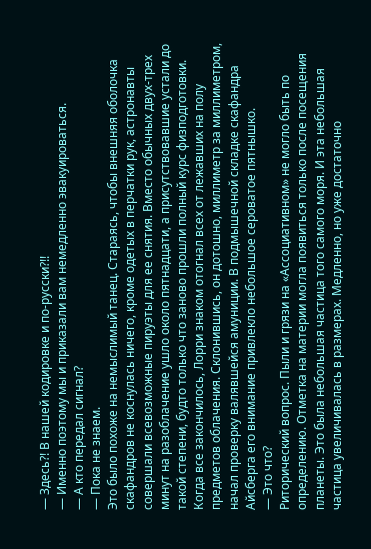— Здесь?! В нашей кодировке и по-русски?!!
— Именно поэтому мы и приказали вам немедленно эвакуироваться.
— А кто передал сигнал?
— Пока не знаем.
Это было похоже на немыслимый танец. Стараясь, чтобы внешняя оболочка скафандров не коснулась ничего, кроме одетых в перчатки рук, астронавты совершали всевозможные пируэты для ее снятия. Вместо обычных двух-трех минут на разоблачение ушло около пятнадцати, а присутствовавшие устали до такой степени, будто только что заново прошли полный курс физподготовки.
Когда все закончилось, Лорри знаком отогнал всех от лежавших на полу предметов облачения. Склонившись, он дотошно, миллиметр за миллиметром, начал проверку валявшейся амуниции. В подмышечной складке скафандра Айсберга его внимание привлекло небольшое сероватое пятнышко.
— Это что?
Риторический вопрос. Пыли и грязи на «Ассоциативном» не могло быть по определению. Отметка на материи могла появиться только после посещения планеты. Это была небольшая частица того самого моря. И эта небольшая частица увеличивалась в размерах. Медленно, но уже достаточно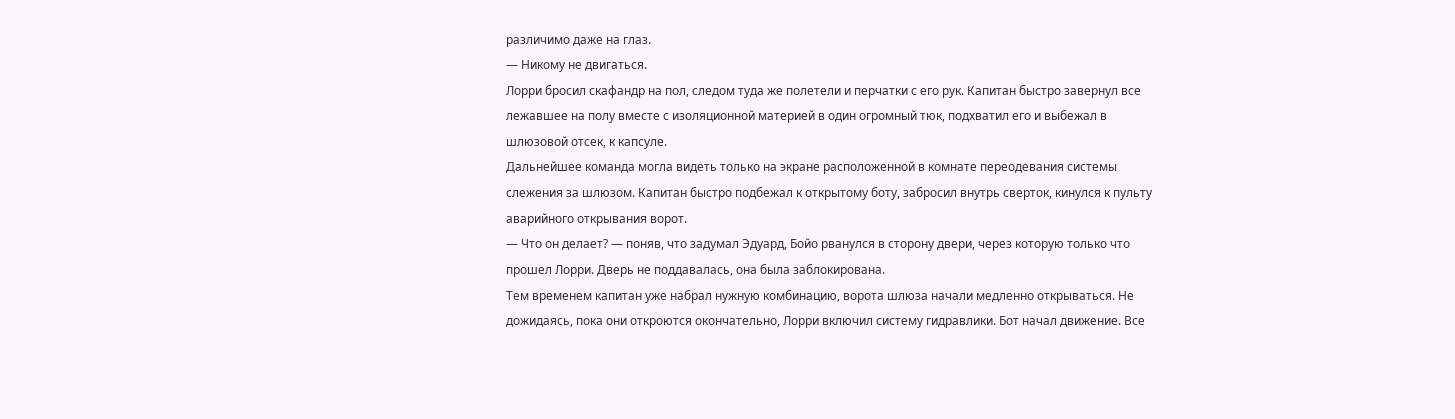различимо даже на глаз.
— Никому не двигаться.
Лорри бросил скафандр на пол, следом туда же полетели и перчатки с его рук. Капитан быстро завернул все лежавшее на полу вместе с изоляционной материей в один огромный тюк, подхватил его и выбежал в шлюзовой отсек, к капсуле.
Дальнейшее команда могла видеть только на экране расположенной в комнате переодевания системы слежения за шлюзом. Капитан быстро подбежал к открытому боту, забросил внутрь сверток, кинулся к пульту аварийного открывания ворот.
— Что он делает? — поняв, что задумал Эдуард, Бойо рванулся в сторону двери, через которую только что прошел Лорри. Дверь не поддавалась, она была заблокирована.
Тем временем капитан уже набрал нужную комбинацию, ворота шлюза начали медленно открываться. Не дожидаясь, пока они откроются окончательно, Лорри включил систему гидравлики. Бот начал движение. Все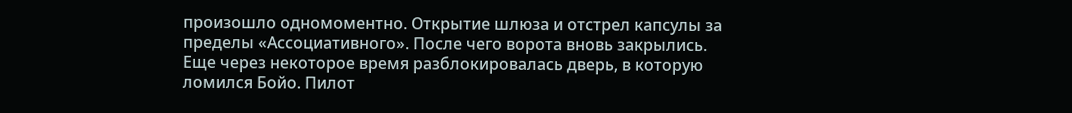произошло одномоментно. Открытие шлюза и отстрел капсулы за пределы «Ассоциативного». После чего ворота вновь закрылись.
Еще через некоторое время разблокировалась дверь, в которую ломился Бойо. Пилот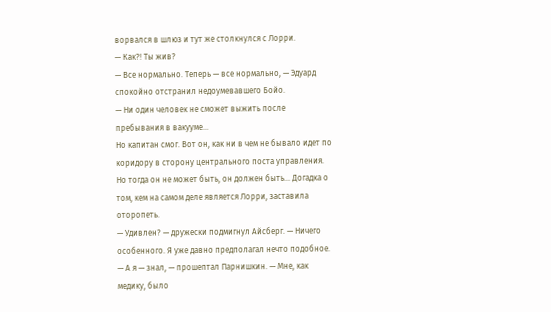ворвался в шлюз и тут же столкнулся с Лорри.
— Как?! Ты жив?
— Все нормально. Теперь — все нормально, — Эдуард спокойно отстранил недоумевавшего Бойо.
— Ни один человек не сможет выжить после пребывания в вакууме…
Но капитан смог. Вот он, как ни в чем не бывало идет по коридору в сторону центрального поста управления. Но тогда он не может быть, он должен быть… Догадка о том, кем на самом деле является Лорри, заставила оторопеть.
— Удивлен? — дружески подмигнул Айсберг. — Ничего особенного. Я уже давно предполагал нечто подобное.
— А я — знал, — прошептал Парнишкин. — Мне, как медику, было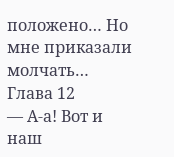положено… Но мне приказали молчать…
Глава 12
— А-а! Вот и наш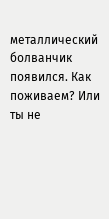металлический болванчик появился. Как поживаем? Или ты не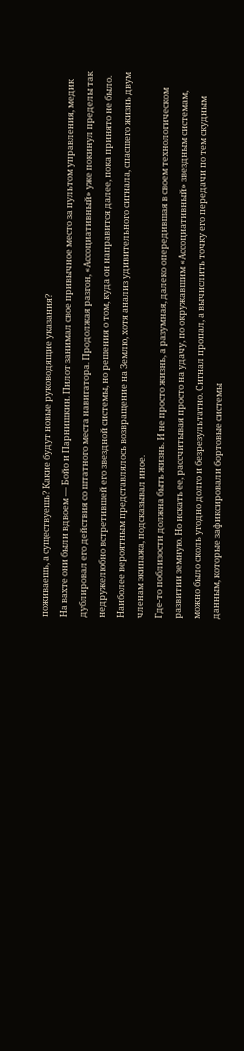поживаешь, а существуешь? Какие будут новые руководящие указания?
На вахте они были вдвоем — Бойо и Парнишкин. Пилот занимал свое привычное место за пультом управления, медик дублировал его действия со штатного места навигатора. Продолжая разгон, «Ассоциативный» уже покинул пределы так недружелюбно встретившей его звездной системы, но решения о том, куда он направится далее, пока принято не было. Наиболее вероятным представлялось возвращение на Землю, хотя анализ удивительного сигнала, спасшего жизнь двум членам экипажа, подсказывал иное.
Где-то поблизости должна быть жизнь. И не просто жизнь, а разумная, далеко опередившая в своем технологическом развитии земную. Но искать ее, рассчитывая просто на удачу, по окружавшим «Ассоциативный» звездным системам, можно было сколь угодно долго и безрезультатно. Сигнал пропал, а вычислить точку его передачи по тем скудным данным, которые зафиксировали бортовые системы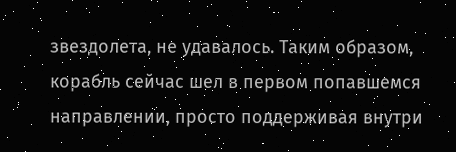звездолета, не удавалось. Таким образом, корабль сейчас шел в первом попавшемся направлении, просто поддерживая внутри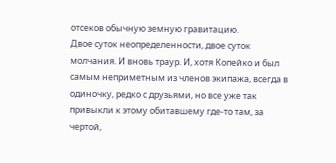отсеков обычную земную гравитацию.
Двое суток неопределенности, двое суток молчания. И вновь траур. И, хотя Копейко и был самым неприметным из членов экипажа, всегда в одиночку, редко с друзьями, но все уже так привыкли к этому обитавшему где-то там, за чертой,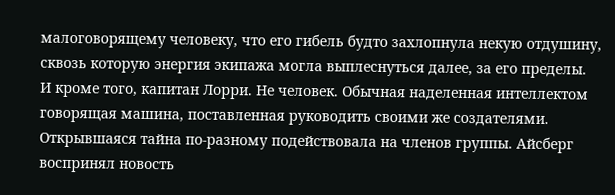малоговорящему человеку, что его гибель будто захлопнула некую отдушину, сквозь которую энергия экипажа могла выплеснуться далее, за его пределы.
И кроме того, капитан Лорри. Не человек. Обычная наделенная интеллектом говорящая машина, поставленная руководить своими же создателями. Открывшаяся тайна по-разному подействовала на членов группы. Айсберг воспринял новость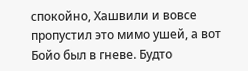спокойно, Хашвили и вовсе пропустил это мимо ушей, а вот Бойо был в гневе. Будто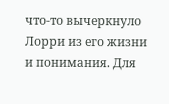что-то вычеркнуло Лорри из его жизни и понимания. Для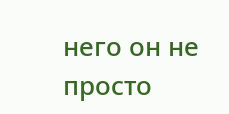него он не просто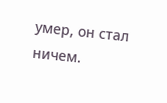умер, он стал ничем.